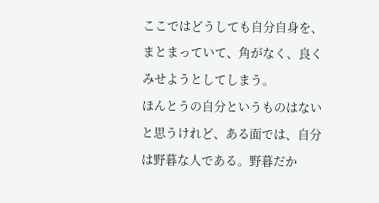ここではどうしても自分自身を、まとまっていて、角がなく、良くみせようとしてしまう。
ほんとうの自分というものはないと思うけれど、ある面では、自分は野暮な人である。野暮だか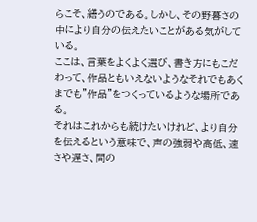らこそ、繕うのである。しかし、その野暮さの中により自分の伝えたいことがある気がしている。
ここは、言葉をよくよく選び、書き方にもこだわって、作品ともいえないようなそれでもあくまでも"作品"をつくっているような場所である。
それはこれからも続けたいけれど、より自分を伝えるという意味で、声の強弱や高低、速さや遅さ、間の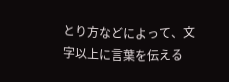とり方などによって、文字以上に言葉を伝える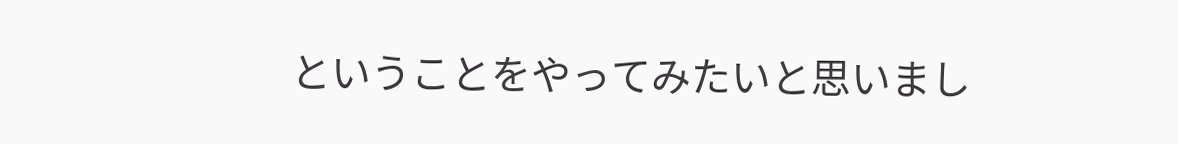ということをやってみたいと思いまし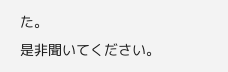た。
是非聞いてください。